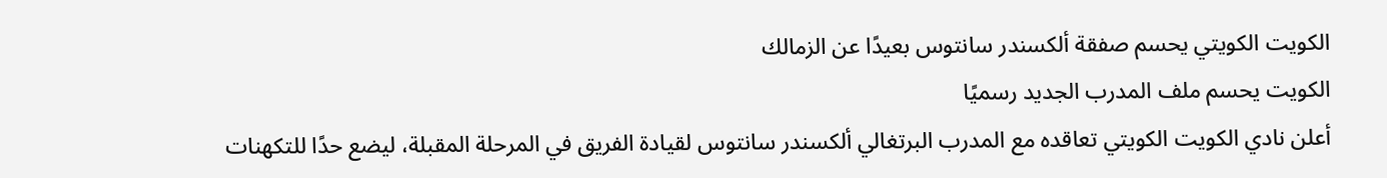الكويت الكويتي يحسم صفقة ألكسندر سانتوس بعيدًا عن الزمالك
الكويت يحسم ملف المدرب الجديد رسميًا
أعلن نادي الكويت الكويتي تعاقده مع المدرب البرتغالي ألكسندر سانتوس لقيادة الفريق في المرحلة المقبلة، ليضع حدًا للتكهنات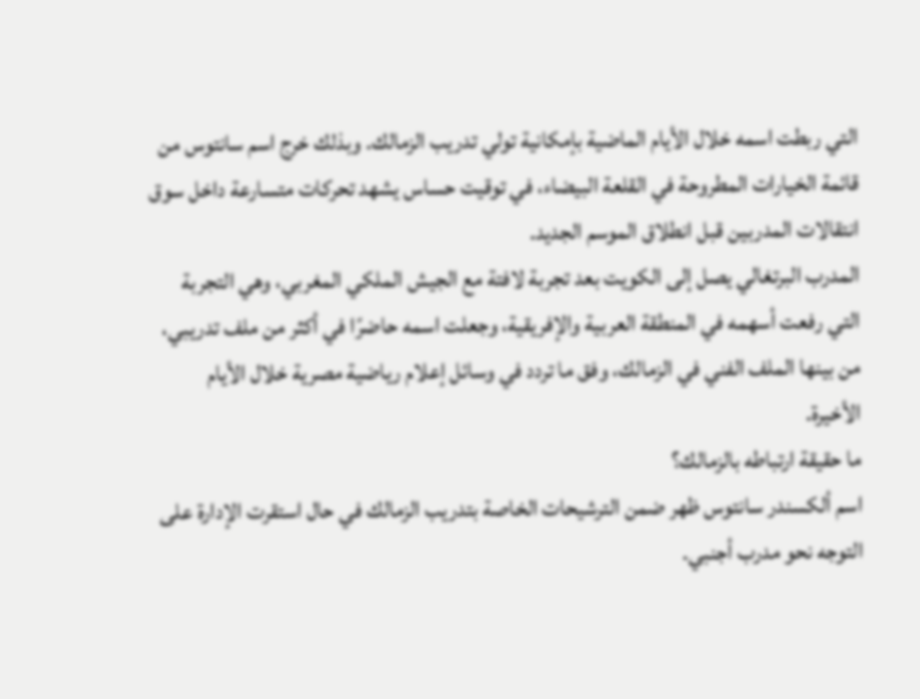التي ربطت اسمه خلال الأيام الماضية بإمكانية تولي تدريب الزمالك. وبذلك خرج اسم سانتوس من قائمة الخيارات المطروحة في القلعة البيضاء، في توقيت حساس يشهد تحركات متسارعة داخل سوق انتقالات المدربين قبل انطلاق الموسم الجديد.
المدرب البرتغالي يصل إلى الكويت بعد تجربة لافتة مع الجيش الملكي المغربي، وهي التجربة التي رفعت أسهمه في المنطقة العربية والإفريقية، وجعلت اسمه حاضرًا في أكثر من ملف تدريبي، من بينها الملف الفني في الزمالك، وفق ما تردد في وسائل إعلام رياضية مصرية خلال الأيام الأخيرة.
ما حقيقة ارتباطه بالزمالك؟
اسم ألكسندر سانتوس ظهر ضمن الترشيحات الخاصة بتدريب الزمالك في حال استقرت الإدارة على التوجه نحو مدرب أجنبي.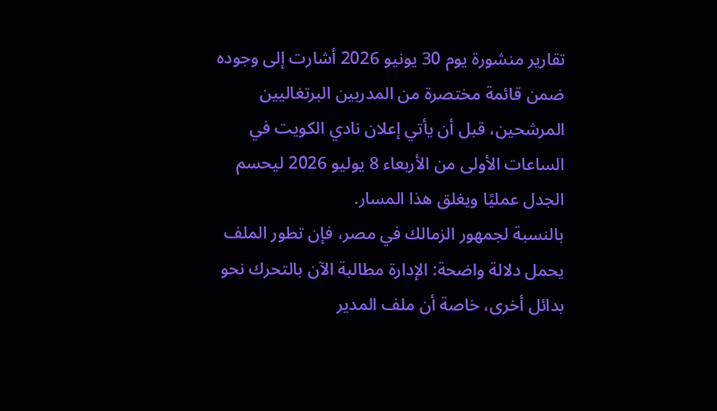تقارير منشورة يوم 30 يونيو 2026 أشارت إلى وجوده ضمن قائمة مختصرة من المدربين البرتغاليين المرشحين، قبل أن يأتي إعلان نادي الكويت في الساعات الأولى من الأربعاء 8 يوليو 2026 ليحسم الجدل عمليًا ويغلق هذا المسار.
بالنسبة لجمهور الزمالك في مصر، فإن تطور الملف يحمل دلالة واضحة: الإدارة مطالبة الآن بالتحرك نحو بدائل أخرى، خاصة أن ملف المدير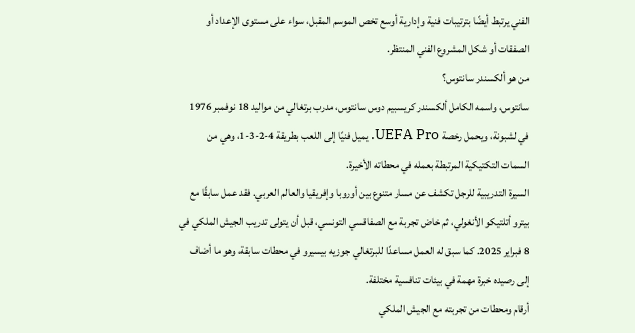الفني يرتبط أيضًا بترتيبات فنية وإدارية أوسع تخص الموسم المقبل، سواء على مستوى الإعداد أو الصفقات أو شكل المشروع الفني المنتظر.
من هو ألكسندر سانتوس؟
سانتوس، واسمه الكامل ألكسندر كريسبيم دوس سانتوس، مدرب برتغالي من مواليد 18 نوفمبر 1976 في لشبونة، ويحمل رخصة UEFA Pro. يميل فنيًا إلى اللعب بطريقة 4-2-3-1، وهي من السمات التكتيكية المرتبطة بعمله في محطاته الأخيرة.
السيرة التدريبية للرجل تكشف عن مسار متنوع بين أوروبا وإفريقيا والعالم العربي. فقد عمل سابقًا مع بيترو أتلتيكو الأنغولي، ثم خاض تجربة مع الصفاقسي التونسي، قبل أن يتولى تدريب الجيش الملكي في 8 فبراير 2025. كما سبق له العمل مساعدًا للبرتغالي جوزيه بيسيرو في محطات سابقة، وهو ما أضاف إلى رصيده خبرة مهمة في بيئات تنافسية مختلفة.
أرقام ومحطات من تجربته مع الجيش الملكي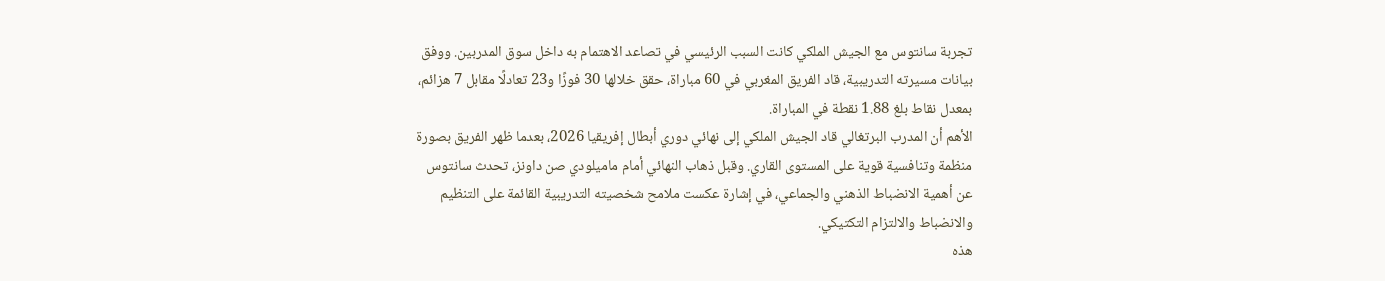تجربة سانتوس مع الجيش الملكي كانت السبب الرئيسي في تصاعد الاهتمام به داخل سوق المدربين. ووفق بيانات مسيرته التدريبية، قاد الفريق المغربي في 60 مباراة، حقق خلالها 30 فوزًا و23 تعادلًا مقابل 7 هزائم، بمعدل نقاط بلغ 1.88 نقطة في المباراة.
الأهم أن المدرب البرتغالي قاد الجيش الملكي إلى نهائي دوري أبطال إفريقيا 2026، بعدما ظهر الفريق بصورة منظمة وتنافسية قوية على المستوى القاري. وقبل ذهاب النهائي أمام ماميلودي صن داونز، تحدث سانتوس عن أهمية الانضباط الذهني والجماعي، في إشارة عكست ملامح شخصيته التدريبية القائمة على التنظيم والانضباط والالتزام التكتيكي.
هذه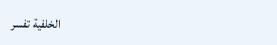الخلفية تفسر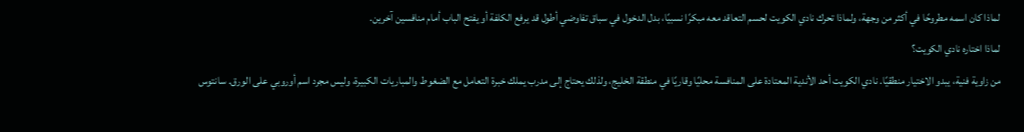لماذا كان اسمه مطروحًا في أكثر من وجهة، ولماذا تحرك نادي الكويت لحسم التعاقد معه مبكرًا نسبيًا، بدل الدخول في سباق تفاوضي أطول قد يرفع الكلفة أو يفتح الباب أمام منافسين آخرين.
لماذا اختاره نادي الكويت؟
من زاوية فنية، يبدو الاختيار منطقيًا. نادي الكويت أحد الأندية المعتادة على المنافسة محليًا وقاريًا في منطقة الخليج، ولذلك يحتاج إلى مدرب يملك خبرة التعامل مع الضغوط والمباريات الكبيرة، وليس مجرد اسم أوروبي على الورق. سانتوس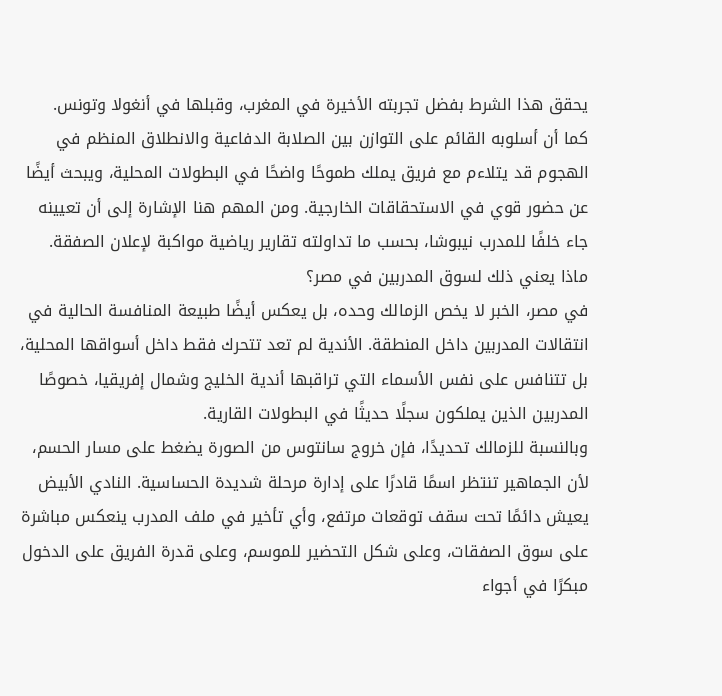يحقق هذا الشرط بفضل تجربته الأخيرة في المغرب، وقبلها في أنغولا وتونس.
كما أن أسلوبه القائم على التوازن بين الصلابة الدفاعية والانطلاق المنظم في الهجوم قد يتلاءم مع فريق يملك طموحًا واضحًا في البطولات المحلية، ويبحث أيضًا عن حضور قوي في الاستحقاقات الخارجية. ومن المهم هنا الإشارة إلى أن تعيينه جاء خلفًا للمدرب نيبوشا، بحسب ما تداولته تقارير رياضية مواكبة لإعلان الصفقة.
ماذا يعني ذلك لسوق المدربين في مصر؟
في مصر، الخبر لا يخص الزمالك وحده، بل يعكس أيضًا طبيعة المنافسة الحالية في انتقالات المدربين داخل المنطقة. الأندية لم تعد تتحرك فقط داخل أسواقها المحلية، بل تتنافس على نفس الأسماء التي تراقبها أندية الخليج وشمال إفريقيا، خصوصًا المدربين الذين يملكون سجلًا حديثًا في البطولات القارية.
وبالنسبة للزمالك تحديدًا، فإن خروج سانتوس من الصورة يضغط على مسار الحسم، لأن الجماهير تنتظر اسمًا قادرًا على إدارة مرحلة شديدة الحساسية. النادي الأبيض يعيش دائمًا تحت سقف توقعات مرتفع، وأي تأخير في ملف المدرب ينعكس مباشرة على سوق الصفقات، وعلى شكل التحضير للموسم، وعلى قدرة الفريق على الدخول مبكرًا في أجواء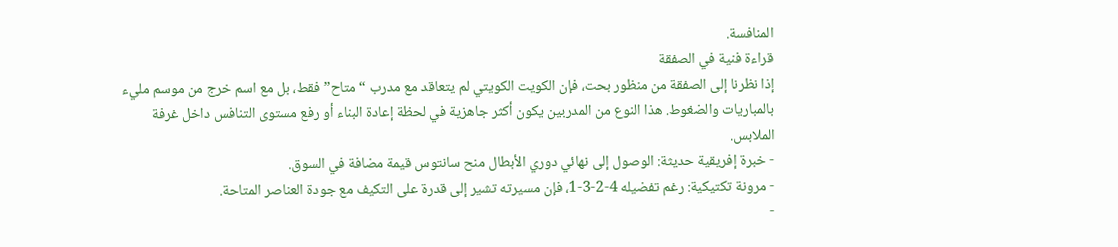المنافسة.
قراءة فنية في الصفقة
إذا نظرنا إلى الصفقة من منظور بحت، فإن الكويت الكويتي لم يتعاقد مع مدرب “متاح” فقط، بل مع اسم خرج من موسم مليء بالمباريات والضغوط. هذا النوع من المدربين يكون أكثر جاهزية في لحظة إعادة البناء أو رفع مستوى التنافس داخل غرفة الملابس.
- خبرة إفريقية حديثة: الوصول إلى نهائي دوري الأبطال منح سانتوس قيمة مضافة في السوق.
- مرونة تكتيكية: رغم تفضيله 4-2-3-1، فإن مسيرته تشير إلى قدرة على التكيف مع جودة العناصر المتاحة.
-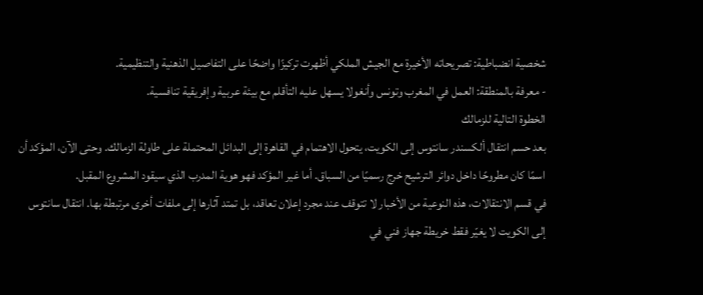شخصية انضباطية: تصريحاته الأخيرة مع الجيش الملكي أظهرت تركيزًا واضحًا على التفاصيل الذهنية والتنظيمية.
- معرفة بالمنطقة: العمل في المغرب وتونس وأنغولا يسهل عليه التأقلم مع بيئة عربية وإفريقية تنافسية.
الخطوة التالية للزمالك
بعد حسم انتقال ألكسندر سانتوس إلى الكويت، يتحول الاهتمام في القاهرة إلى البدائل المحتملة على طاولة الزمالك. وحتى الآن، المؤكد أن اسمًا كان مطروحًا داخل دوائر الترشيح خرج رسميًا من السباق. أما غير المؤكد فهو هوية المدرب الذي سيقود المشروع المقبل.
في قسم الانتقالات، هذه النوعية من الأخبار لا تتوقف عند مجرد إعلان تعاقد، بل تمتد آثارها إلى ملفات أخرى مرتبطة بها. انتقال سانتوس إلى الكويت لا يغيّر فقط خريطة جهاز فني في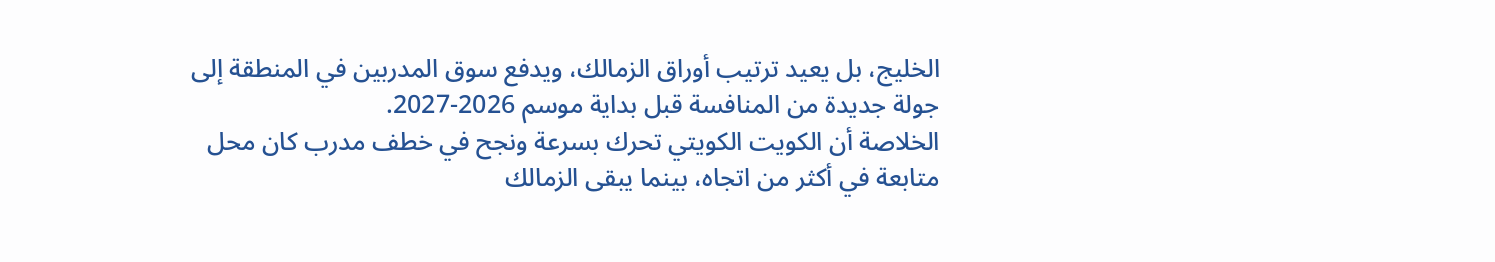الخليج، بل يعيد ترتيب أوراق الزمالك، ويدفع سوق المدربين في المنطقة إلى جولة جديدة من المنافسة قبل بداية موسم 2026-2027.
الخلاصة أن الكويت الكويتي تحرك بسرعة ونجح في خطف مدرب كان محل متابعة في أكثر من اتجاه، بينما يبقى الزمالك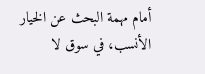أمام مهمة البحث عن الخيار الأنسب، في سوق لا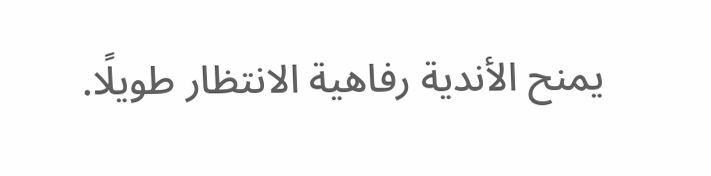يمنح الأندية رفاهية الانتظار طويلًا.